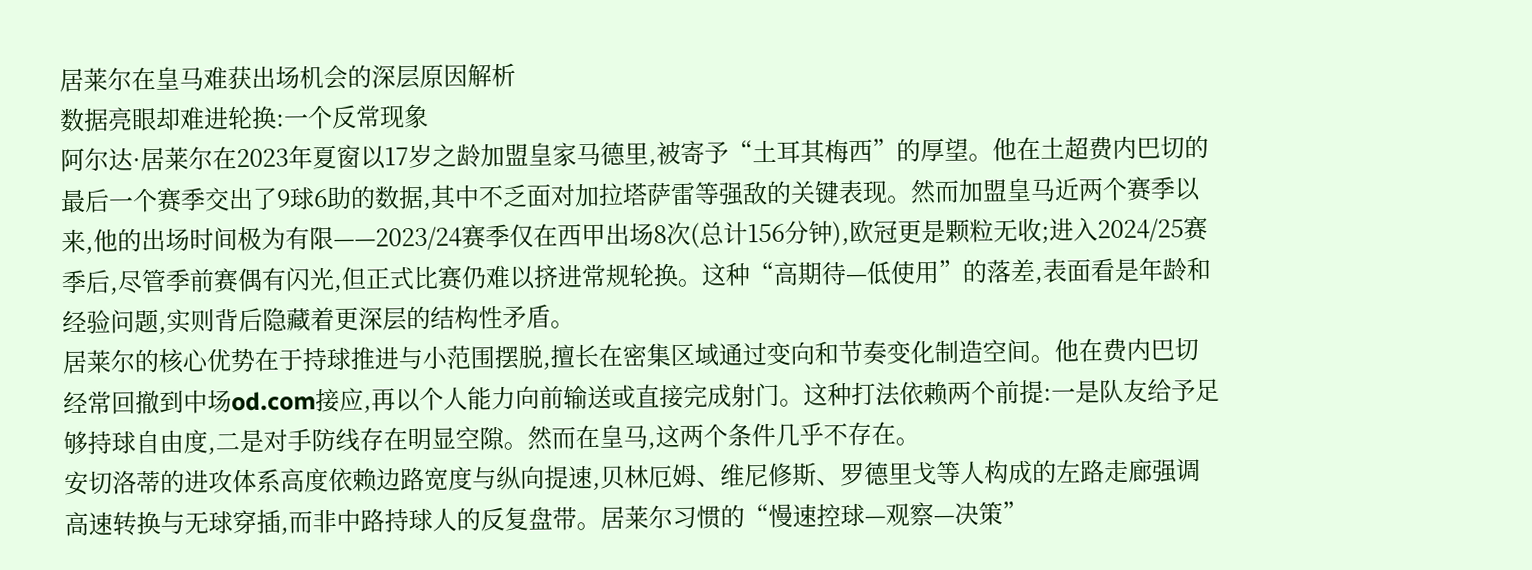居莱尔在皇马难获出场机会的深层原因解析
数据亮眼却难进轮换:一个反常现象
阿尔达·居莱尔在2023年夏窗以17岁之龄加盟皇家马德里,被寄予“土耳其梅西”的厚望。他在土超费内巴切的最后一个赛季交出了9球6助的数据,其中不乏面对加拉塔萨雷等强敌的关键表现。然而加盟皇马近两个赛季以来,他的出场时间极为有限——2023/24赛季仅在西甲出场8次(总计156分钟),欧冠更是颗粒无收;进入2024/25赛季后,尽管季前赛偶有闪光,但正式比赛仍难以挤进常规轮换。这种“高期待—低使用”的落差,表面看是年龄和经验问题,实则背后隐藏着更深层的结构性矛盾。
居莱尔的核心优势在于持球推进与小范围摆脱,擅长在密集区域通过变向和节奏变化制造空间。他在费内巴切经常回撤到中场od.com接应,再以个人能力向前输送或直接完成射门。这种打法依赖两个前提:一是队友给予足够持球自由度,二是对手防线存在明显空隙。然而在皇马,这两个条件几乎不存在。
安切洛蒂的进攻体系高度依赖边路宽度与纵向提速,贝林厄姆、维尼修斯、罗德里戈等人构成的左路走廊强调高速转换与无球穿插,而非中路持球人的反复盘带。居莱尔习惯的“慢速控球—观察—决策”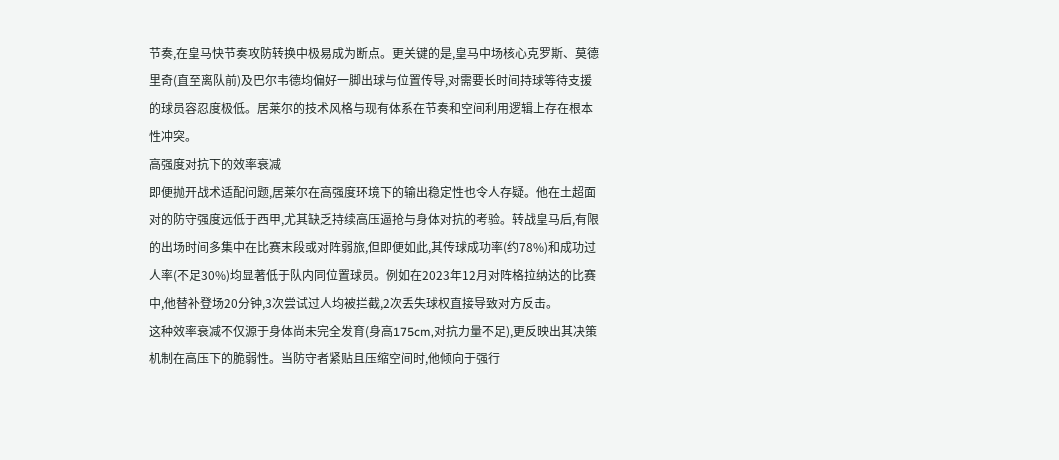节奏,在皇马快节奏攻防转换中极易成为断点。更关键的是,皇马中场核心克罗斯、莫德里奇(直至离队前)及巴尔韦德均偏好一脚出球与位置传导,对需要长时间持球等待支援的球员容忍度极低。居莱尔的技术风格与现有体系在节奏和空间利用逻辑上存在根本性冲突。
高强度对抗下的效率衰减
即便抛开战术适配问题,居莱尔在高强度环境下的输出稳定性也令人存疑。他在土超面对的防守强度远低于西甲,尤其缺乏持续高压逼抢与身体对抗的考验。转战皇马后,有限的出场时间多集中在比赛末段或对阵弱旅,但即便如此,其传球成功率(约78%)和成功过人率(不足30%)均显著低于队内同位置球员。例如在2023年12月对阵格拉纳达的比赛中,他替补登场20分钟,3次尝试过人均被拦截,2次丢失球权直接导致对方反击。
这种效率衰减不仅源于身体尚未完全发育(身高175cm,对抗力量不足),更反映出其决策机制在高压下的脆弱性。当防守者紧贴且压缩空间时,他倾向于强行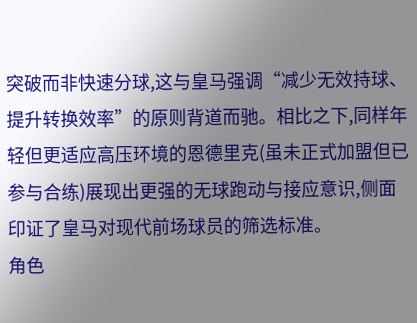突破而非快速分球,这与皇马强调“减少无效持球、提升转换效率”的原则背道而驰。相比之下,同样年轻但更适应高压环境的恩德里克(虽未正式加盟但已参与合练)展现出更强的无球跑动与接应意识,侧面印证了皇马对现代前场球员的筛选标准。
角色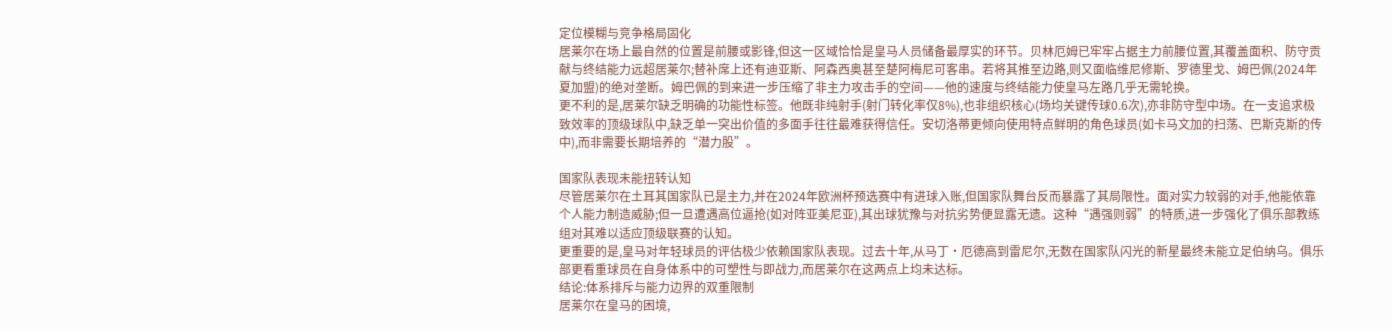定位模糊与竞争格局固化
居莱尔在场上最自然的位置是前腰或影锋,但这一区域恰恰是皇马人员储备最厚实的环节。贝林厄姆已牢牢占据主力前腰位置,其覆盖面积、防守贡献与终结能力远超居莱尔;替补席上还有迪亚斯、阿森西奥甚至楚阿梅尼可客串。若将其推至边路,则又面临维尼修斯、罗德里戈、姆巴佩(2024年夏加盟)的绝对垄断。姆巴佩的到来进一步压缩了非主力攻击手的空间——他的速度与终结能力使皇马左路几乎无需轮换。
更不利的是,居莱尔缺乏明确的功能性标签。他既非纯射手(射门转化率仅8%),也非组织核心(场均关键传球0.6次),亦非防守型中场。在一支追求极致效率的顶级球队中,缺乏单一突出价值的多面手往往最难获得信任。安切洛蒂更倾向使用特点鲜明的角色球员(如卡马文加的扫荡、巴斯克斯的传中),而非需要长期培养的“潜力股”。

国家队表现未能扭转认知
尽管居莱尔在土耳其国家队已是主力,并在2024年欧洲杯预选赛中有进球入账,但国家队舞台反而暴露了其局限性。面对实力较弱的对手,他能依靠个人能力制造威胁;但一旦遭遇高位逼抢(如对阵亚美尼亚),其出球犹豫与对抗劣势便显露无遗。这种“遇强则弱”的特质,进一步强化了俱乐部教练组对其难以适应顶级联赛的认知。
更重要的是,皇马对年轻球员的评估极少依赖国家队表现。过去十年,从马丁·厄德高到雷尼尔,无数在国家队闪光的新星最终未能立足伯纳乌。俱乐部更看重球员在自身体系中的可塑性与即战力,而居莱尔在这两点上均未达标。
结论:体系排斥与能力边界的双重限制
居莱尔在皇马的困境,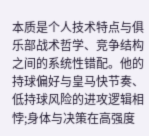本质是个人技术特点与俱乐部战术哲学、竞争结构之间的系统性错配。他的持球偏好与皇马快节奏、低持球风险的进攻逻辑相悖;身体与决策在高强度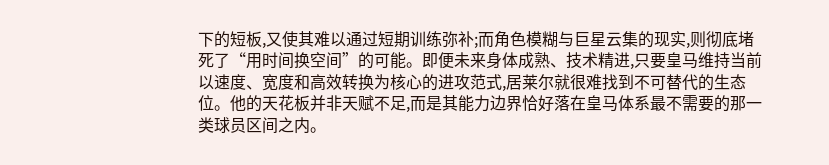下的短板,又使其难以通过短期训练弥补;而角色模糊与巨星云集的现实,则彻底堵死了“用时间换空间”的可能。即便未来身体成熟、技术精进,只要皇马维持当前以速度、宽度和高效转换为核心的进攻范式,居莱尔就很难找到不可替代的生态位。他的天花板并非天赋不足,而是其能力边界恰好落在皇马体系最不需要的那一类球员区间之内。